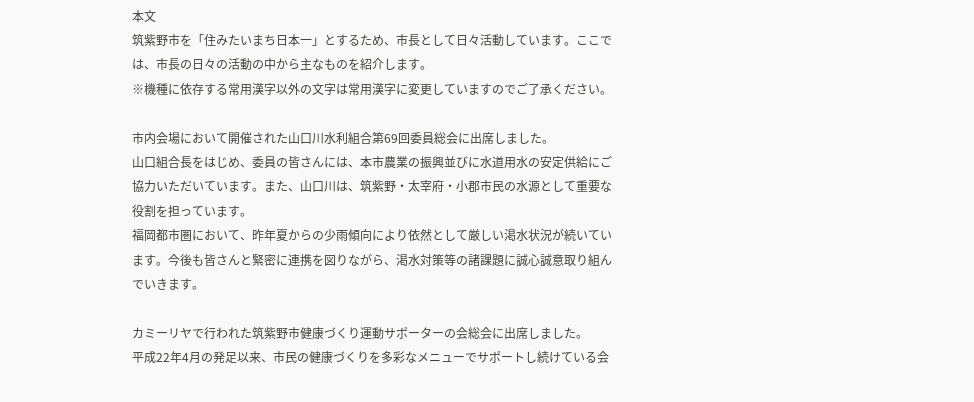本文
筑紫野市を「住みたいまち日本一」とするため、市長として日々活動しています。ここでは、市長の日々の活動の中から主なものを紹介します。
※機種に依存する常用漢字以外の文字は常用漢字に変更していますのでご了承ください。

市内会場において開催された山口川水利組合第69回委員総会に出席しました。
山口組合長をはじめ、委員の皆さんには、本市農業の振興並びに水道用水の安定供給にご協力いただいています。また、山口川は、筑紫野・太宰府・小郡市民の水源として重要な役割を担っています。
福岡都市圏において、昨年夏からの少雨傾向により依然として厳しい渇水状況が続いています。今後も皆さんと緊密に連携を図りながら、渇水対策等の諸課題に誠心誠意取り組んでいきます。

カミーリヤで行われた筑紫野市健康づくり運動サポーターの会総会に出席しました。
平成22年4月の発足以来、市民の健康づくりを多彩なメニューでサポートし続けている会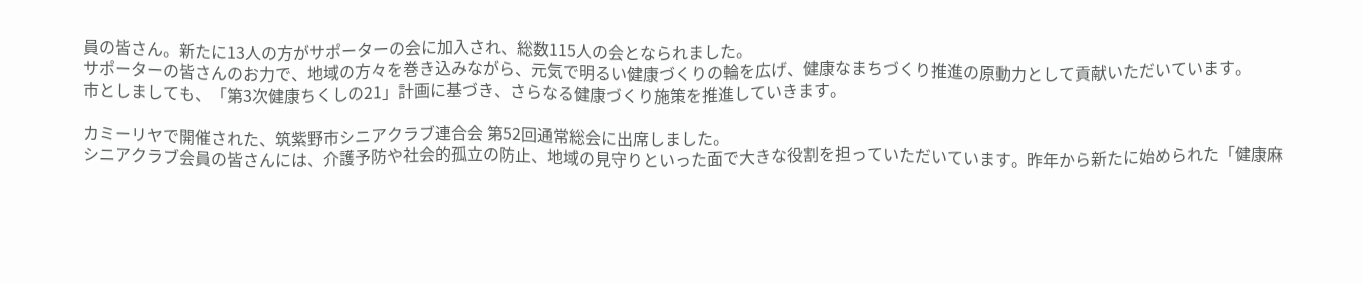員の皆さん。新たに13人の方がサポーターの会に加入され、総数115人の会となられました。
サポーターの皆さんのお力で、地域の方々を巻き込みながら、元気で明るい健康づくりの輪を広げ、健康なまちづくり推進の原動力として貢献いただいています。
市としましても、「第3次健康ちくしの21」計画に基づき、さらなる健康づくり施策を推進していきます。

カミーリヤで開催された、筑紫野市シニアクラブ連合会 第52回通常総会に出席しました。
シニアクラブ会員の皆さんには、介護予防や社会的孤立の防止、地域の見守りといった面で大きな役割を担っていただいています。昨年から新たに始められた「健康麻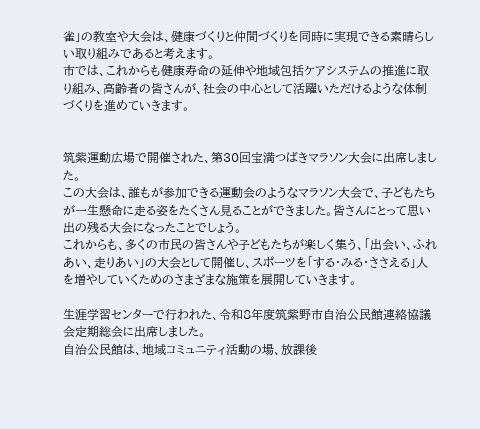雀」の教室や大会は、健康づくりと仲間づくりを同時に実現できる素晴らしい取り組みであると考えます。
市では、これからも健康寿命の延伸や地域包括ケアシステムの推進に取り組み、高齢者の皆さんが、社会の中心として活躍いただけるような体制づくりを進めていきます。


筑紫運動広場で開催された、第30回宝満つばきマラソン大会に出席しました。
この大会は、誰もが参加できる運動会のようなマラソン大会で、子どもたちが一生懸命に走る姿をたくさん見ることができました。皆さんにとって思い出の残る大会になったことでしょう。
これからも、多くの市民の皆さんや子どもたちが楽しく集う、「出会い、ふれあい、走りあい」の大会として開催し、スポーツを「する・みる・ささえる」人を増やしていくためのさまざまな施策を展開していきます。

生涯学習センターで行われた、令和8年度筑紫野市自治公民館連絡協議会定期総会に出席しました。
自治公民館は、地域コミュニティ活動の場、放課後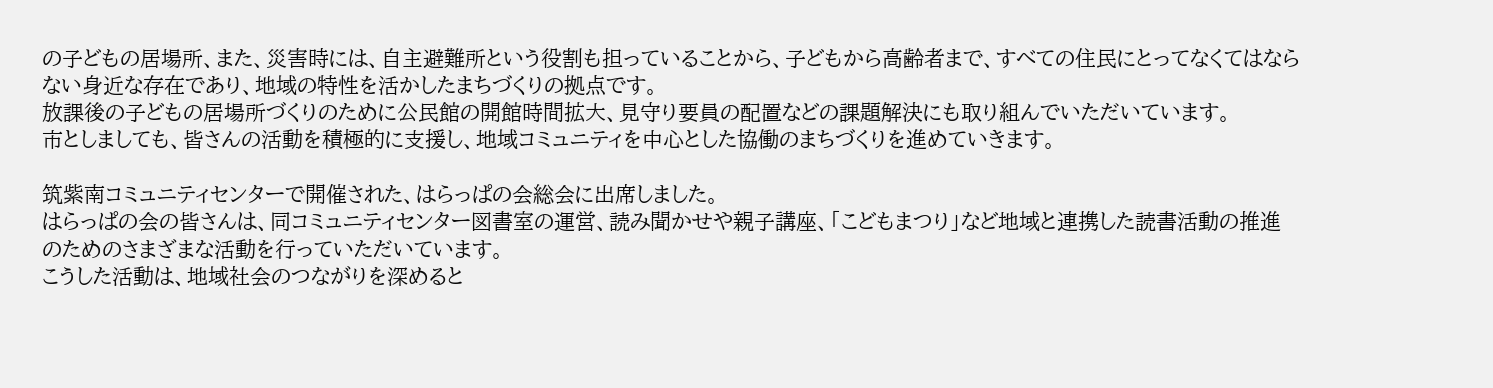の子どもの居場所、また、災害時には、自主避難所という役割も担っていることから、子どもから高齢者まで、すべての住民にとってなくてはならない身近な存在であり、地域の特性を活かしたまちづくりの拠点です。
放課後の子どもの居場所づくりのために公民館の開館時間拡大、見守り要員の配置などの課題解決にも取り組んでいただいています。
市としましても、皆さんの活動を積極的に支援し、地域コミュニティを中心とした協働のまちづくりを進めていきます。

筑紫南コミュニティセンターで開催された、はらっぱの会総会に出席しました。
はらっぱの会の皆さんは、同コミュニティセンター図書室の運営、読み聞かせや親子講座、「こどもまつり」など地域と連携した読書活動の推進のためのさまざまな活動を行っていただいています。
こうした活動は、地域社会のつながりを深めると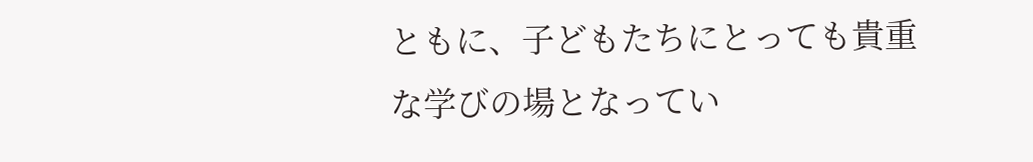ともに、子どもたちにとっても貴重な学びの場となってい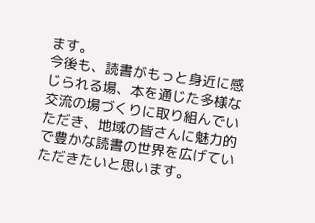ます。
今後も、読書がもっと身近に感じられる場、本を通じた多様な交流の場づくりに取り組んでいただき、地域の皆さんに魅力的で豊かな読書の世界を広げていただきたいと思います。